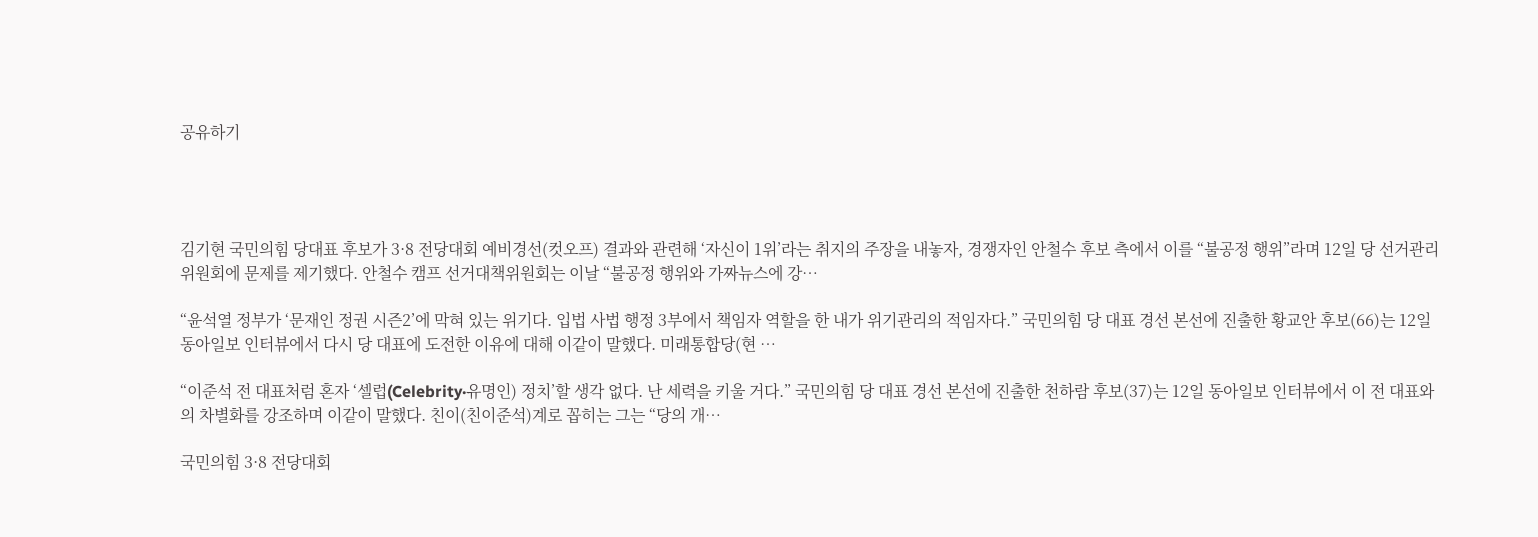공유하기




김기현 국민의힘 당대표 후보가 3·8 전당대회 예비경선(컷오프) 결과와 관련해 ‘자신이 1위’라는 취지의 주장을 내놓자, 경쟁자인 안철수 후보 측에서 이를 “불공정 행위”라며 12일 당 선거관리위원회에 문제를 제기했다. 안철수 캠프 선거대책위원회는 이날 “불공정 행위와 가짜뉴스에 강…

“윤석열 정부가 ‘문재인 정권 시즌2’에 막혀 있는 위기다. 입법 사법 행정 3부에서 책임자 역할을 한 내가 위기관리의 적임자다.” 국민의힘 당 대표 경선 본선에 진출한 황교안 후보(66)는 12일 동아일보 인터뷰에서 다시 당 대표에 도전한 이유에 대해 이같이 말했다. 미래통합당(현 …

“이준석 전 대표처럼 혼자 ‘셀럽(Celebrity·유명인) 정치’할 생각 없다. 난 세력을 키울 거다.” 국민의힘 당 대표 경선 본선에 진출한 천하람 후보(37)는 12일 동아일보 인터뷰에서 이 전 대표와의 차별화를 강조하며 이같이 말했다. 친이(친이준석)계로 꼽히는 그는 “당의 개…

국민의힘 3·8 전당대회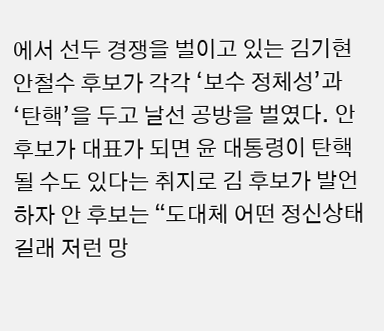에서 선두 경쟁을 벌이고 있는 김기현 안철수 후보가 각각 ‘보수 정체성’과 ‘탄핵’을 두고 날선 공방을 벌였다. 안 후보가 대표가 되면 윤 대통령이 탄핵될 수도 있다는 취지로 김 후보가 발언하자 안 후보는 “도대체 어떤 정신상태길래 저런 망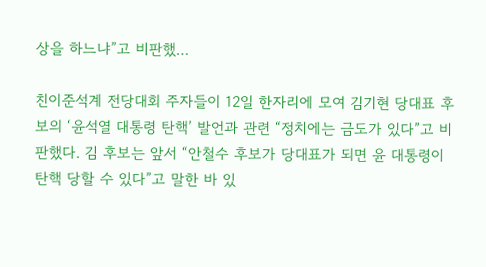상을 하느냐”고 비판했…

친이준석계 전당대회 주자들이 12일 한자리에 모여 김기현 당대표 후보의 ‘윤석열 대통령 탄핵’ 발언과 관련 “정치에는 금도가 있다”고 비판했다. 김 후보는 앞서 “안철수 후보가 당대표가 되면 윤 대통령이 탄핵 당할 수 있다”고 말한 바 있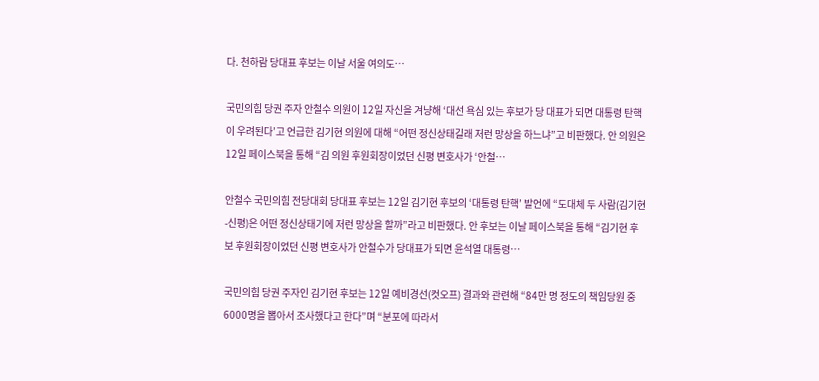다. 천하람 당대표 후보는 이날 서울 여의도…

국민의힘 당권 주자 안철수 의원이 12일 자신을 겨냥해 ‘대선 욕심 있는 후보가 당 대표가 되면 대통령 탄핵이 우려된다’고 언급한 김기현 의원에 대해 “어떤 정신상태길래 저런 망상을 하느냐”고 비판했다. 안 의원은 12일 페이스북을 통해 “김 의원 후원회장이었던 신평 변호사가 ‘안철…

안철수 국민의힘 전당대회 당대표 후보는 12일 김기현 후보의 ‘대통령 탄핵’ 발언에 “도대체 두 사람(김기현-신평)은 어떤 정신상태기에 저런 망상을 할까”라고 비판했다. 안 후보는 이날 페이스북을 통해 “김기현 후보 후원회장이었던 신평 변호사가 안철수가 당대표가 되면 윤석열 대통령…

국민의힘 당권 주자인 김기현 후보는 12일 예비경선(컷오프) 결과와 관련해 “84만 명 정도의 책임당원 중 6000명을 뽑아서 조사했다고 한다”며 “분포에 따라서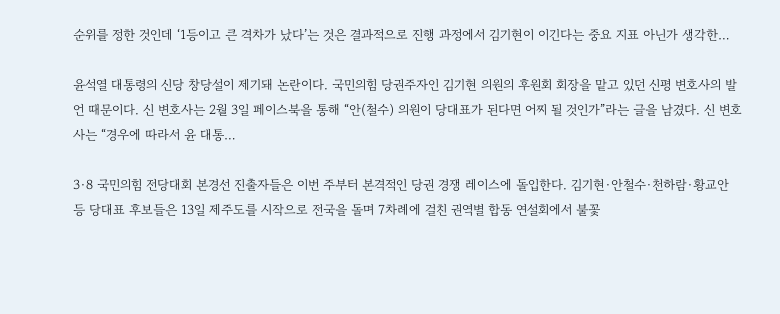순위를 정한 것인데 ‘1등이고 큰 격차가 났다’는 것은 결과적으로 진행 과정에서 김기현이 이긴다는 중요 지표 아닌가 생각한…

윤석열 대통령의 신당 창당설이 제기돼 논란이다. 국민의힘 당권주자인 김기현 의원의 후원회 회장을 맡고 있던 신평 변호사의 발언 때문이다. 신 변호사는 2월 3일 페이스북을 통해 “안(철수) 의원이 당대표가 된다면 어찌 될 것인가”라는 글을 남겼다. 신 변호사는 “경우에 따라서 윤 대통…

3·8 국민의힘 전당대회 본경선 진출자들은 이번 주부터 본격적인 당권 경쟁 레이스에 돌입한다. 김기현·안철수·천하람·황교안 등 당대표 후보들은 13일 제주도를 시작으로 전국을 돌며 7차례에 걸친 권역별 합동 연설회에서 불꽃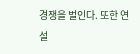경쟁을 벌인다. 또한 연설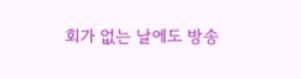회가 없는 날에도 방송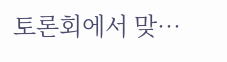토론회에서 맞…